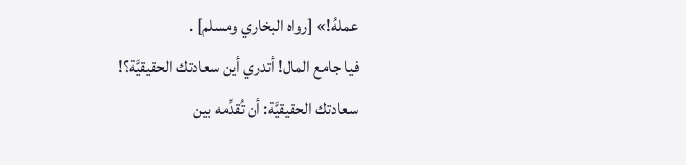عملهُ!» [رواه البخاري ومسلم] .
فيا جامع المال! أتدري أين سعادتك الحقيقيَّة؟!
سعادتك الحقيقيَّة: أن تُقدِّمه بين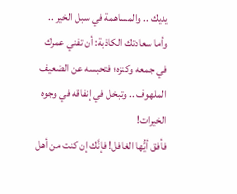يديك .. والمساهمة في سبل الخير ..
وأما سعادتك الكاذبة: أن تفني عمرك في جمعه وكنزه؛ فتحبسه عن الضعيف الملهوف .. وتبخل في إنفاقه في وجوه الخيرات!
فأفق أيُّها الغافل! فإنَّك إن كنت من أهل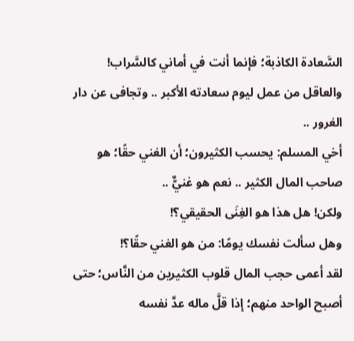السَّعادة الكاذبة؛ فإنما أنت في أماني كالسَّراب!
والعاقل من عمل ليوم سعادته الأكبر .. وتجافى عن دار الغرور ..
أخي المسلم: يحسب الكثيرون؛ أن الغني حقًا؛ هو صاحب المال الكثير .. نعم هو غنيٌّ ..
ولكن! هل هذا هو الغِنَى الحقيقي؟!
وهل سألت نفسك يومًا: من هو الغني حقًا؟!
لقد أعمى حجب المال قلوب الكثيرين من النَّاس؛ حتى أصبح الواحد منهم؛ إذا قلَّ ماله عدَّ نفسه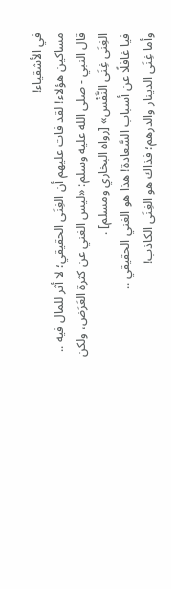في الأشقياء!
مساكين هؤلاء! لقد فات عليهم أن الغِنَى الحقيقي؛ لا أثر للمال فيه ..
قال النبي - صلى الله عليه وسلم: «ليس الغني عن كثرة العَرَض، ولكن الغِنَى غِنَى النَّفْس» [رواه البخاري ومسلم] .
فيا غافلًا عن أسباب السَّعادة! هذا هو الغني الحقيقي ..
وأما غِنَى الدينار والدرهم؛ فذاك هو الغِنَى الكاذب!